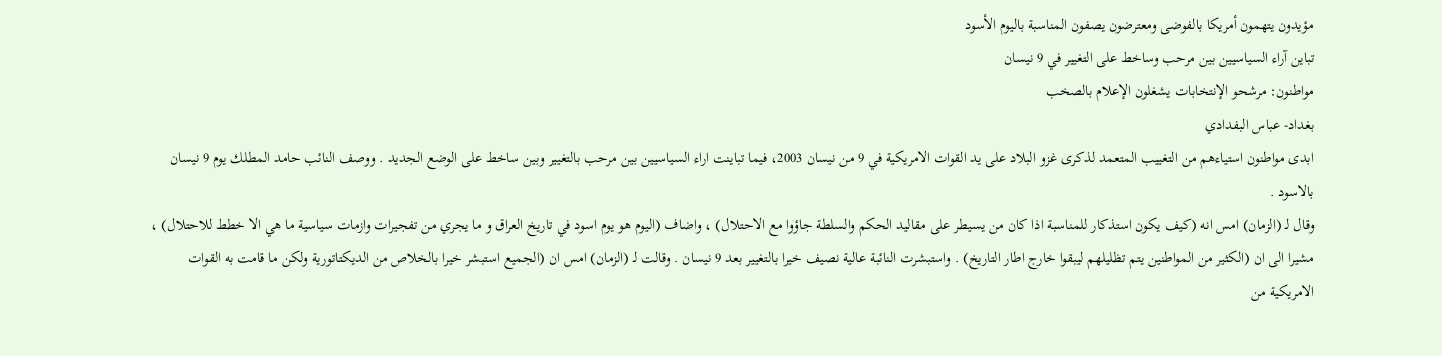مؤيدون يتهمون أمريكا بالفوضى ومعترضون يصفون المناسبة باليوم الأسود
تباين آراء السياسيين بين مرحب وساخط على التغيير في 9 نيسان
مواطنون: مرشحو الإنتخابات يشغلون الإعلام بالصخب
بغداد- عباس البفدادي
ابدى مواطنون استياءهم من التغييب المتعمد لذكرى غزو البلاد على يد القوات الامريكية في 9 من نيسان 2003، فيما تباينت اراء السياسيين بين مرحب بالتغيير وبين ساخط على الوضع الجديد . ووصف النائب حامد المطلك يوم 9 نيسان بالاسود .
وقال لـ (الزمان) امس انه (كيف يكون استذكار للمناسبة اذا كان من يسيطر على مقاليد الحكم والسلطة جاؤوا مع الاحتلال) ، واضاف (اليوم هو يوم اسود في تاريخ العراق و ما يجري من تفجيرات وازمات سياسية ما هي الا خطط للاحتلال) ، مشيرا الى ان (الكثير من المواطنين يتم تظليلهم ليبقوا خارج اطار التاريخ) . واستبشرت النائبة عالية نصيف خيرا بالتغيير بعد 9 نيسان . وقالت لـ (الزمان) امس ان (الجميع استبشر خيرا بالخلاص من الديكتاتورية ولكن ما قامت به القوات الامريكية من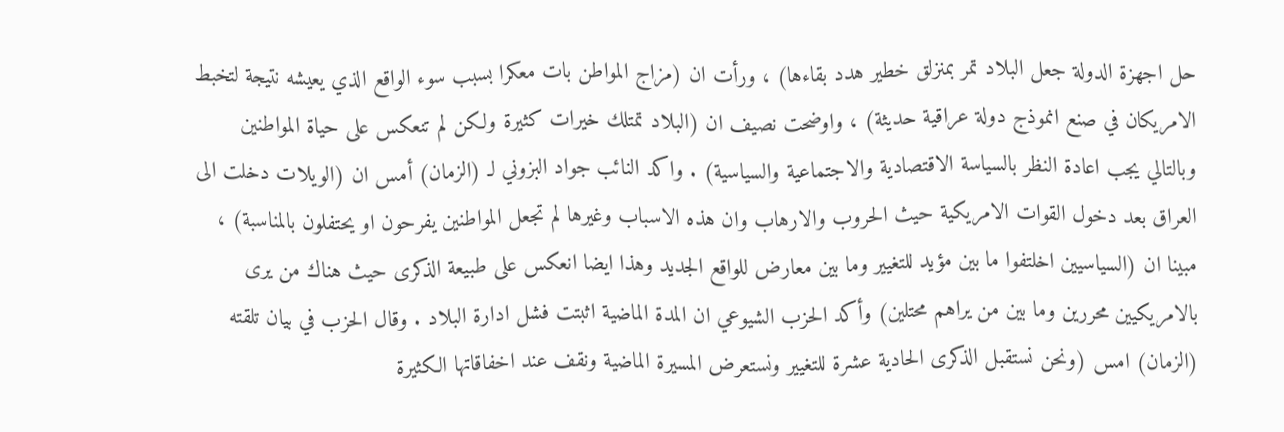حل اجهزة الدولة جعل البلاد تمر بمنزلق خطير هدد بقاءها) ، ورأت ان (مزاج المواطن بات معكرا بسبب سوء الواقع الذي يعيشه نتيجة لتخبط الامريكان في صنع انموذج دولة عراقية حديثة) ، واوضحت نصيف ان (البلاد تمتلك خيرات كثيرة ولكن لم تنعكس على حياة المواطنين وبالتالي يجب اعادة النظر بالسياسة الاقتصادية والاجتماعية والسياسية) . واكد النائب جواد البزوني لـ (الزمان) أمس ان (الويلات دخلت الى العراق بعد دخول القوات الامريكية حيث الحروب والارهاب وان هذه الاسباب وغيرها لم تجعل المواطنين يفرحون او يحتفلون بالمناسبة) ، مبينا ان (السياسيين اخلتفوا ما بين مؤيد للتغيير وما بين معارض للواقع الجديد وهذا ايضا انعكس على طبيعة الذكرى حيث هناك من يرى بالامريكيين محررين وما بين من يراهم محتلين) وأكد الحزب الشيوعي ان المدة الماضية اثبتت فشل ادارة البلاد . وقال الحزب في بيان تلقته (الزمان) امس (ونحن نستقبل الذكرى الحادية عشرة للتغيير ونستعرض المسيرة الماضية ونقف عند اخفاقاتها الكثيرة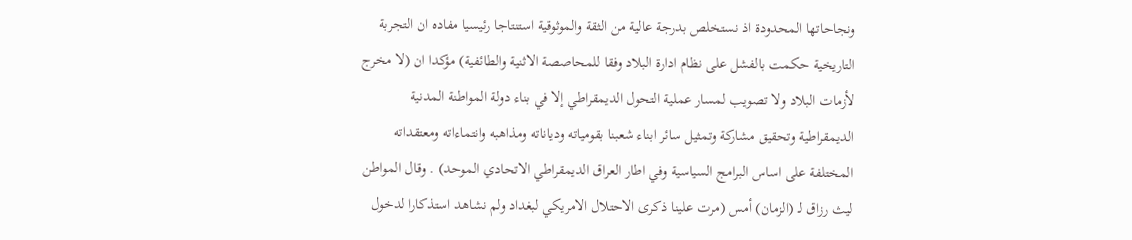ونجاحاتها المحدودة اذ نستخلص بدرجة عالية من الثقة والموثوقية استنتاجا رئيسيا مفاده ان التجربة التاريخية حكمت بالفشل على نظام ادارة البلاد وفقا للمحاصصة الاثنية والطائفية) مؤكدا ان (لا مخرج لأزمات البلاد ولا تصويب لمسار عملية التحول الديمقراطي إلا في بناء دولة المواطنة المدنية الديمقراطية وتحقيق مشاركة وتمثيل سائر ابناء شعبنا بقومياته ودياناته ومذاهبه وانتماءاته ومعتقداته المختلفة على اساس البرامج السياسية وفي اطار العراق الديمقراطي الاتحادي الموحد) . وقال المواطن ليث رزاق لـ (الزمان) أمس (مرت علينا ذكرى الاحتلال الامريكي لبغداد ولم نشاهد استذكارا لدخول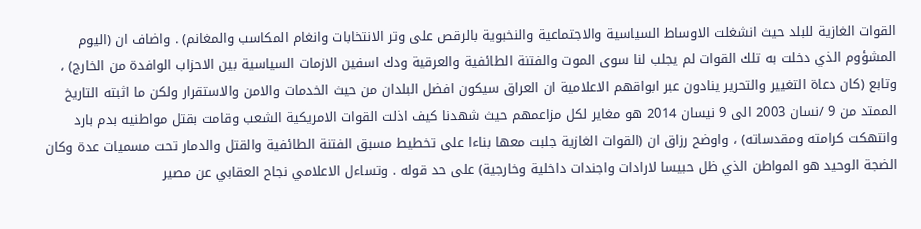القوات الغازية للبلد حيث انشغلت الاوساط السياسية والاجتماعية والنخبوية بالرقص على وتر الانتخابات وانغام المكاسب والمغانم) . واضاف ان (اليوم المشؤوم الذي دخلت به تلك القوات لم يجلب لنا سوى الموت والفتنة الطائفية والعرقية ودك اسفين الازمات السياسية بين الاحزاب الوافدة من الخارج) ، وتابع (كان دعاة التغيير والتحرير ينادون عبر ابواقهم الاعلامية ان العراق سيكون افضل البلدان من حيث الخدمات والامن والاستقرار ولكن ما اثبته التاريخ الممتد من 9 /نسان 2003 الى 9 نيسان 2014 هو مغاير لكل مزاعمهم حيث شهدنا كيف اذلت القوات الامريكية الشعب وقامت بقتل مواطنيه بدم بارد وانتهكت كرامته ومقدساته) ، واوضح رزاق ان (القوات الغازية جلبت معها بناءا على تخطيط مسبق الفتنة الطائفية والقتل والدمار تحت مسميات عدة وكان الضجة الوحيد هو المواطن الذي ظل حبيسا لارادات واجندات داخلية وخارجية) على حد قوله . وتساءل الاعلامي نجاح العقابي عن مصير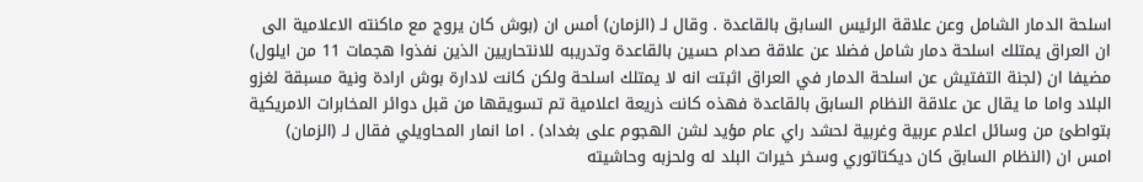اسلحة الدمار الشامل وعن علاقة الرئيس السابق بالقاعدة . وقال لـ (الزمان) أمس ان (بوش كان يروج مع ماكنته الاعلامية الى ان العراق يمتلك اسلحة دمار شامل فضلا عن علاقة صدام حسين بالقاعدة وتدريبه للانتحاريين الذين نفذوا هجمات 11 من ايلول) مضيفا ان (لجنة التفتيش عن اسلحة الدمار في العراق اثبتت انه لا يمتلك اسلحة ولكن كانت لادارة بوش ارادة ونية مسبقة لغزو البلاد واما ما يقال عن علاقة النظام السابق بالقاعدة فهذه كانت ذريعة اعلامية تم تسويقها من قبل دوائر المخابرات الامريكية بتواطئ من وسائل اعلام عربية وغربية لحشد راي عام مؤيد لشن الهجوم على بغداد) . اما انمار المحاويلي فقال لـ (الزمان) امس ان (النظام السابق كان ديكتاتوري وسخر خيرات البلد له ولحزبه وحاشيته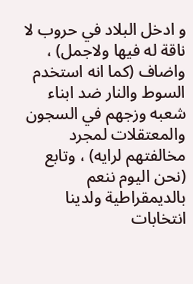و ادخل البلاد في حروب لا ناقة له فيها ولاجمل) ، واضاف (كما انه استخدم السوط والنار ضد ابناء شعبه وزجهم في السجون والمعتقلات لمجرد مخالفتهم لرايه) ، وتابع (نحن اليوم ننعم بالديمقراطية ولدينا انتخابات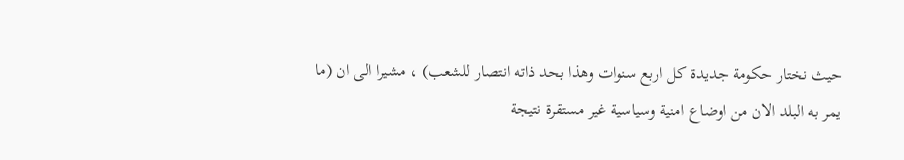حيث نختار حكومة جديدة كل اربع سنوات وهذا بحد ذاته انتصار للشعب) ، مشيرا الى ان (ما يمر به البلد الان من اوضاع امنية وسياسية غير مستقرة نتيجة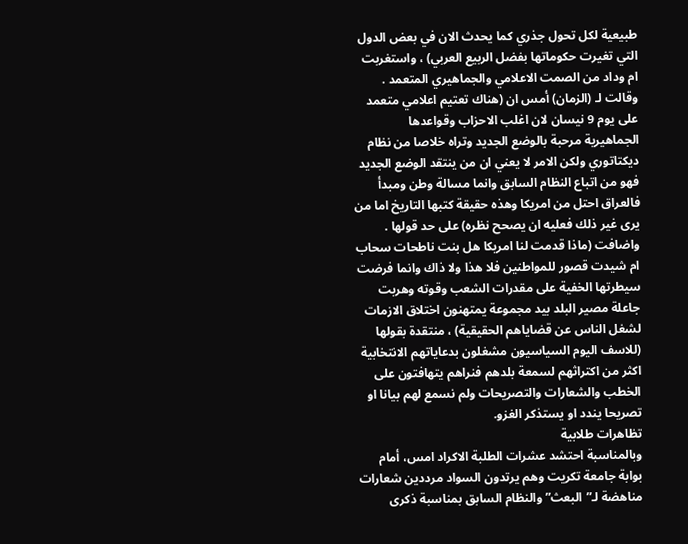طبيعية لكل تحول جذري كما يحدث الان في بعض الدول التي تغيرت حكوماتها بفضل الربيع العربي) ، واستغربت ام وداد من الصمت الاعلامي والجماهيري المتعمد . وقالت لـ (الزمان) أمس ان (هناك تعتيم اعلامي متعمد على يوم 9 نيسان لان اغلب الاحزاب وقواعدها الجماهيرية مرحبة بالوضع الجديد وتراه خلاصا من نظام ديكتاتوري ولكن الامر لا يعني ان من ينتقد الوضع الجديد فهو من اتباع النظام السابق وانما مسالة وطن ومبدأ فالعراق احتل من امريكا وهذه حقيقة كتبها التاريخ اما من يرى غير ذلك فعليه ان يصحح نظره) على حد قولها . واضافت (ماذا قدمت لنا امريكا هل بنت ناطحات سحاب ام شيدت قصور للمواطنين فلا هذا ولا ذاك وانما فرضت سيطرتها الخفية على مقدرات الشعب وقوته وهربت جاعلة مصير البلد بيد مجموعة يمتهنون اختلاق الازمات لشغل الناس عن قضاياهم الحقيقية) ، منتقدة بقولها (للاسف اليوم السياسيون مشغلون بدعاياتهم الانتخابية اكثر من اكتراثهم لسمعة بلدهم فنراهم يتهافتون على الخطب والشعارات والتصريحات ولم نسمع لهم بيانا او تصريحا يندد او يستذكر الغزو.
تظاهرات طلابية
وبالمناسبة احتشد عشرات الطلبة الاكراد امس، أمام بوابة جامعة تكريت وهم يرتدون السواد مرددين شعارات مناهضة لـ”البعث” والنظام السابق بمناسبة ذكرى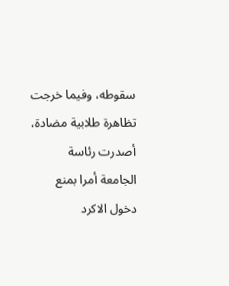سقوطه، وفيما خرجت تظاهرة طلابية مضادة، أصدرت رئاسة الجامعة أمرا بمنع دخول الاكرد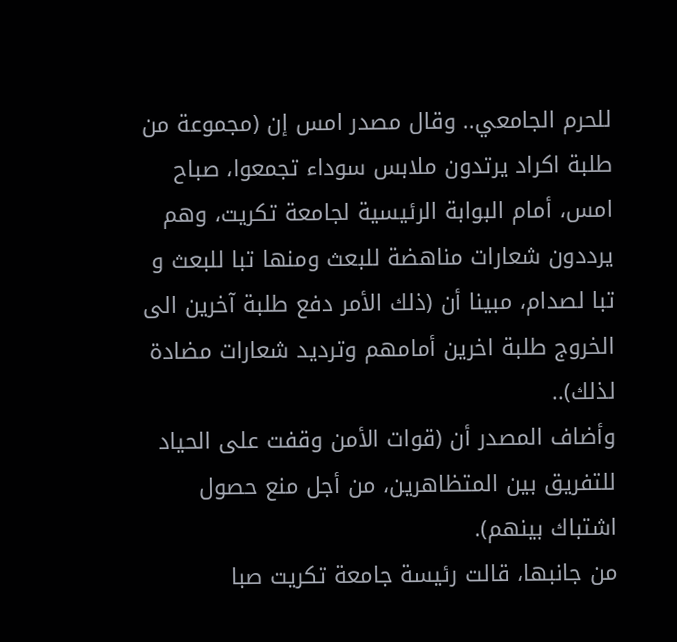للحرم الجامعي.. وقال مصدر امس إن (مجموعة من طلبة اكراد يرتدون ملابس سوداء تجمعوا، صباح امس، أمام البوابة الرئيسية لجامعة تكريت، وهم يرددون شعارات مناهضة للبعث ومنها تبا للبعث و تبا لصدام، مبينا أن (ذلك الأمر دفع طلبة آخرين الى الخروج طلبة اخرين أمامهم وترديد شعارات مضادة لذلك)..
وأضاف المصدر أن (قوات الأمن وقفت على الحياد للتفريق بين المتظاهرين، من أجل منع حصول اشتباك بينهم).
من جانبها، قالت رئيسة جامعة تكريت صبا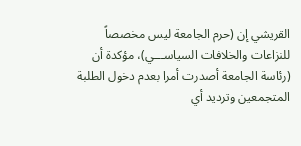القريشي إن (حرم الجامعة ليس مخصصاً للنزاعات والخلافات السياســـي)، مؤكدة أن (رئاسة الجامعة أصدرت أمرا بعدم دخول الطلبة المتجمعين وترديد أي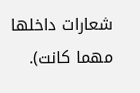شعارات داخلها مهما كانت).